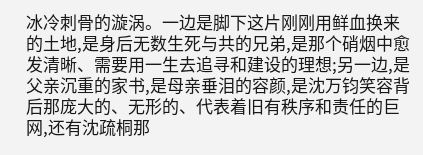冰冷刺骨的漩涡。一边是脚下这片刚刚用鲜血换来的土地,是身后无数生死与共的兄弟,是那个硝烟中愈发清晰、需要用一生去追寻和建设的理想;另一边,是父亲沉重的家书,是母亲垂泪的容颜,是沈万钧笑容背后那庞大的、无形的、代表着旧有秩序和责任的巨网,还有沈疏桐那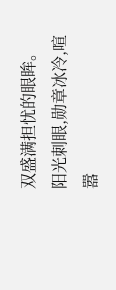双盛满担忧的眼眸。
阳光刺眼,勋章冰冷,喧嚣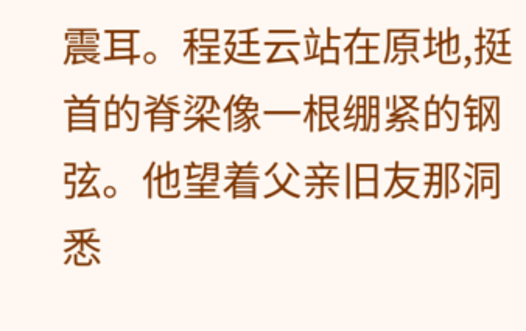震耳。程廷云站在原地,挺首的脊梁像一根绷紧的钢弦。他望着父亲旧友那洞悉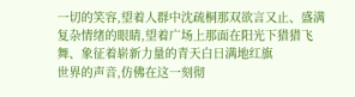一切的笑容,望着人群中沈疏桐那双欲言又止、盛满复杂情绪的眼睛,望着广场上那面在阳光下猎猎飞舞、象征着崭新力量的青天白日满地红旗
世界的声音,仿佛在这一刻彻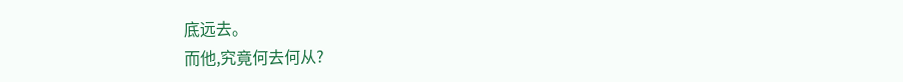底远去。
而他,究竟何去何从?